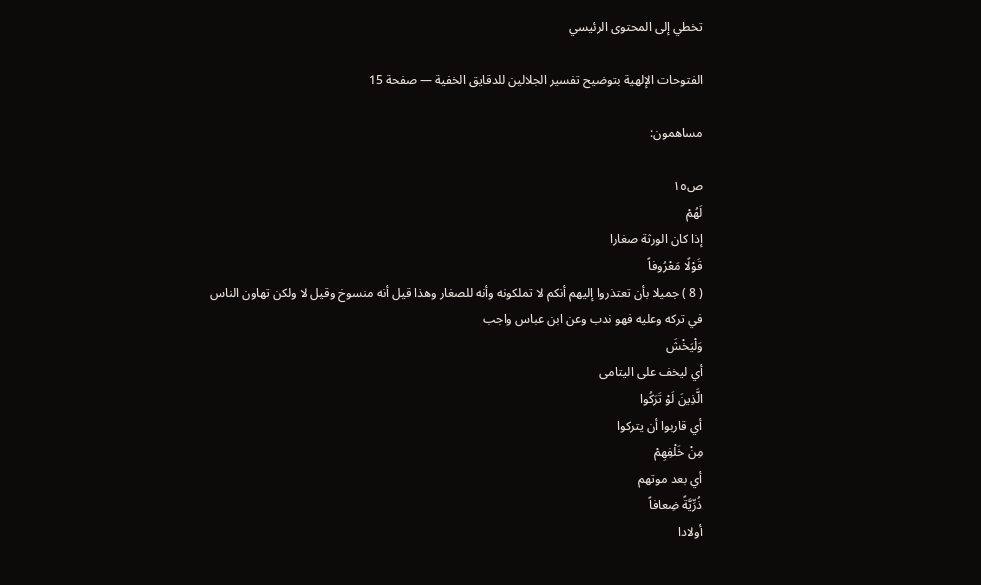تخطي إلى المحتوى الرئيسي

الفتوحات الإلهية بتوضيح تفسير الجلالين للدقايق الخفية — صفحة 15

مساهمون:

ص١٥
لَهُمْ
إذا كان الورثة صغارا
قَوْلًا مَعْرُوفاً
( 8 ) جميلا بأن تعتذروا إليهم أنكم لا تملكونه وأنه للصغار وهذا قيل أنه منسوخ وقيل لا ولكن تهاون الناس في تركه وعليه فهو ندب وعن ابن عباس واجب
وَلْيَخْشَ
أي ليخف على اليتامى
الَّذِينَ لَوْ تَرَكُوا
أي قاربوا أن يتركوا
مِنْ خَلْفِهِمْ
أي بعد موتهم
ذُرِّيَّةً ضِعافاً
أولادا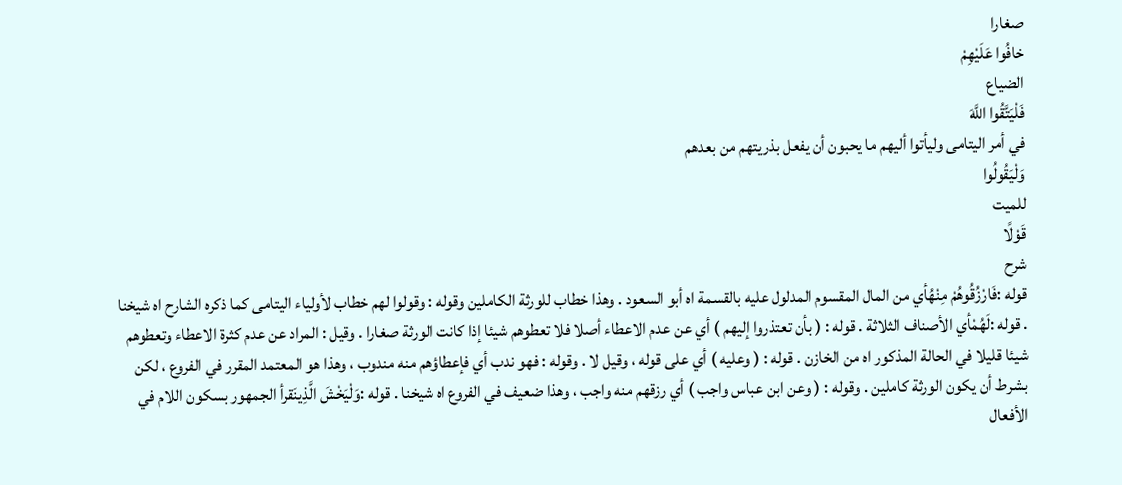صغارا
خافُوا عَلَيْهِمْ
الضياع
فَلْيَتَّقُوا اللَّهَ
في أمر اليتامى وليأتوا أليهم ما يحبون أن يفعل بذريتهم من بعدهم
وَلْيَقُولُوا
للميت
قَوْلًا
شرح
قوله :فَارْزُقُوهُمْ مِنْهُأي من المال المقسوم المدلول عليه بالقسمة اه أبو السعود . وهذا خطاب للورثة الكاملين وقوله : وقولوا لهم خطاب لأولياء اليتامى كما ذكره الشارح اه شيخنا . قوله :لَهُمْأي الأصناف الثلاثة . قوله : ( بأن تعتذروا إليهم ) أي عن عدم الاعطاء أصلا فلا تعطوهم شيئا إذا كانت الورثة صغارا . وقيل : المراد عن عدم كثرة الاعطاء وتعطوهم شيئا قليلا في الحالة المذكور اه من الخازن . قوله : ( وعليه ) أي على قوله ، وقيل لا . وقوله : فهو ندب أي فإعطاؤهم منه مندوب ، وهذا هو المعتمد المقرر في الفروع ، لكن بشرط أن يكون الورثة كاملين . وقوله : ( وعن ابن عباس واجب ) أي رزقهم منه واجب ، وهذا ضعيف في الفروع اه شيخنا . قوله :وَلْيَخْشَ الَّذِينَقرأ الجمهور بسكون اللام في الأفعال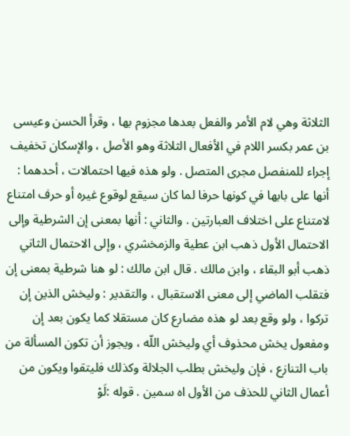الثلاثة وهي لام الأمر والفعل بعدها مجزوم بها ، وقرأ الحسن وعيسى بن عمر بكسر اللام في الأفعال الثلاثة وهو الأصل ، والإسكان تخفيف إجراء للمنفصل مجرى المتصل . ولو هذه فيها احتمالات ، أحدهما : أنها على بابها في كونها حرفا لما كان سيقع لوقوع غيره أو حرف امتناع لامتناع على اختلاف العبارتين . والثاني : أنها بمعنى إن الشرطية وإلى الاحتمال الأول ذهب ابن عطية والزمخشري ، وإلى الاحتمال الثاني ذهب أبو البقاء ، وابن مالك . قال ابن مالك : لو هنا شرطية بمعنى إن فتقلب الماضي إلى معنى الاستقبال ، والتقدير : وليخش الذين إن تركوا ، ولو وقع بعد لو هذه مضارع كان مستقلا كما يكون بعد إن ومفعول يخش محذوف أي وليخش اللّه ، ويجوز أن تكون المسألة من باب التنازع ، فإن وليخش بطلب الجلالة وكذلك فليتقوا ويكون من أعمال الثاني للحذف من الأول اه سمين . قوله :لَوْ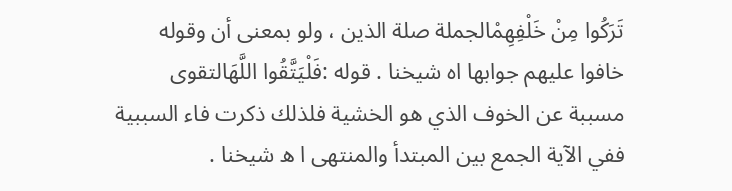تَرَكُوا مِنْ خَلْفِهِمْالجملة صلة الذين ، ولو بمعنى أن وقوله خافوا عليهم جوابها اه شيخنا . قوله :فَلْيَتَّقُوا اللَّهَالتقوى مسببة عن الخوف الذي هو الخشية فلذلك ذكرت فاء السببية ففي الآية الجمع بين المبتدأ والمنتهى ا ه شيخنا .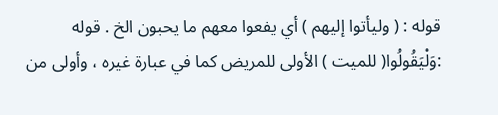قوله : ( وليأتوا إليهم ) أي يفعوا معهم ما يحبون الخ . قوله :وَلْيَقُولُوا( للميت ) الأولى للمريض كما في عبارة غيره ، وأولى من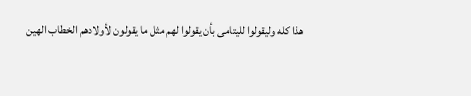هذا كله وليقولوا لليتامى بأن يقولوا لهم مثل ما يقولون لأولادهم الخطاب الهين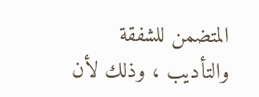المتضمن للشفقة والتأديب ، وذلك لأن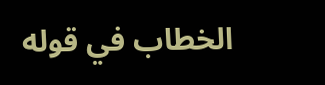الخطاب في قوله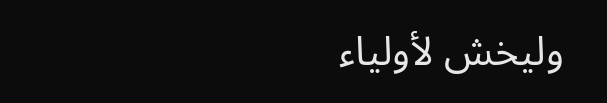وليخش لأولياء